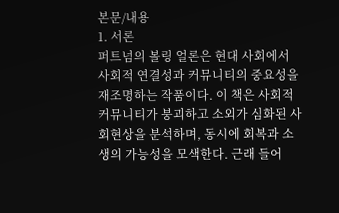본문/내용
1. 서론
퍼트넘의 볼링 얼론은 현대 사회에서 사회적 연결성과 커뮤니티의 중요성을 재조명하는 작품이다. 이 책은 사회적 커뮤니티가 붕괴하고 소외가 심화된 사회현상을 분석하며, 동시에 회복과 소생의 가능성을 모색한다. 근래 들어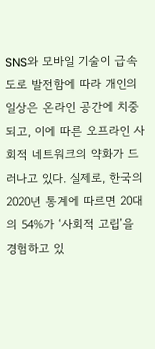SNS와 모바일 기술이 급속도로 발전함에 따라 개인의 일상은 온라인 공간에 치중되고, 이에 따른 오프라인 사회적 네트워크의 약화가 드러나고 있다. 실제로, 한국의 2020년 통계에 따르면 20대의 54%가 ‘사회적 고립’을 경험하고 있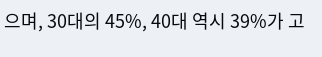으며, 30대의 45%, 40대 역시 39%가 고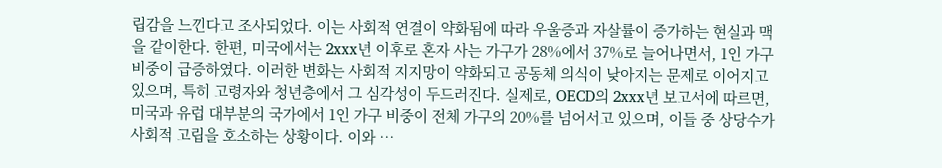립감을 느낀다고 조사되었다. 이는 사회적 연결이 약화됨에 따라 우울증과 자살률이 증가하는 현실과 맥을 같이한다. 한편, 미국에서는 2xxx년 이후로 혼자 사는 가구가 28%에서 37%로 늘어나면서, 1인 가구 비중이 급증하였다. 이러한 변화는 사회적 지지망이 약화되고 공동체 의식이 낮아지는 문제로 이어지고 있으며, 특히 고령자와 청년층에서 그 심각성이 두드러진다. 실제로, OECD의 2xxx년 보고서에 따르면, 미국과 유럽 대부분의 국가에서 1인 가구 비중이 전체 가구의 20%를 넘어서고 있으며, 이들 중 상당수가 사회적 고립을 호소하는 상황이다. 이와 …